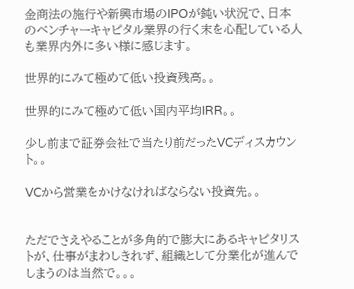金商法の施行や新興市場のIPOが鈍い状況で、日本のベンチャーキャピタル業界の行く末を心配している人も業界内外に多い様に感じます。

世界的にみて極めて低い投資残高。。

世界的にみて極めて低い国内平均IRR。。

少し前まで証券会社で当たり前だったVCディスカウント。。

VCから営業をかけなければならない投資先。。


ただでさえやることが多角的で膨大にあるキャピタリストが、仕事がまわしきれず、組織として分業化が進んでしまうのは当然で。。。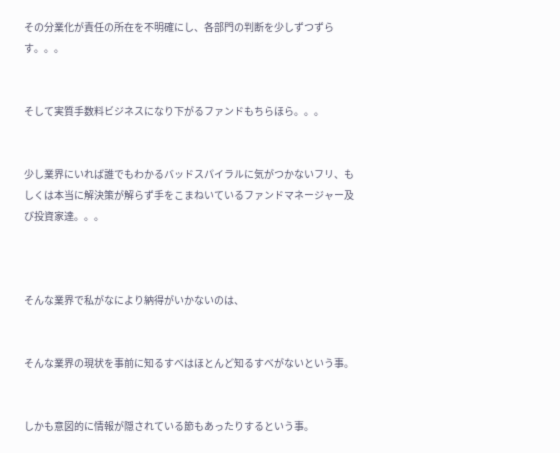その分業化が責任の所在を不明確にし、各部門の判断を少しずつずらす。。。


そして実質手数料ビジネスになり下がるファンドもちらほら。。。


少し業界にいれば誰でもわかるバッドスパイラルに気がつかないフリ、もしくは本当に解決策が解らず手をこまねいているファンドマネージャー及び投資家達。。。



そんな業界で私がなにより納得がいかないのは、


そんな業界の現状を事前に知るすべはほとんど知るすべがないという事。


しかも意図的に情報が隠されている節もあったりするという事。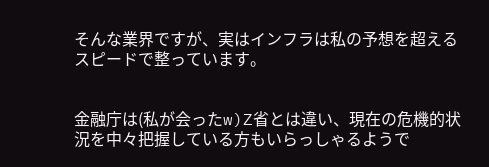そんな業界ですが、実はインフラは私の予想を超えるスピードで整っています。


金融庁は(私が会ったw)Z省とは違い、現在の危機的状況を中々把握している方もいらっしゃるようで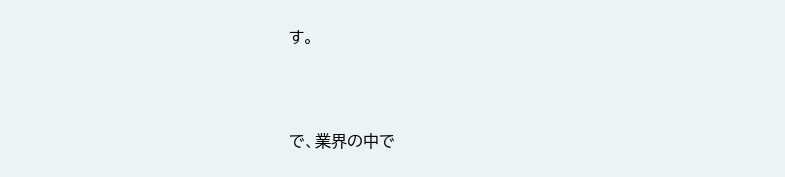す。



で、業界の中で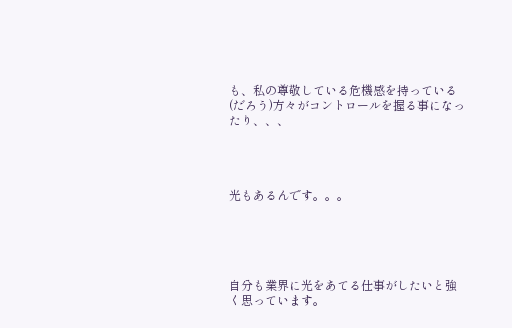も、私の尊敬している危機感を持っている(だろう)方々がコントロールを握る事になったり、、、




光もあるんです。。。





自分も業界に光をあてる仕事がしたいと強く思っています。